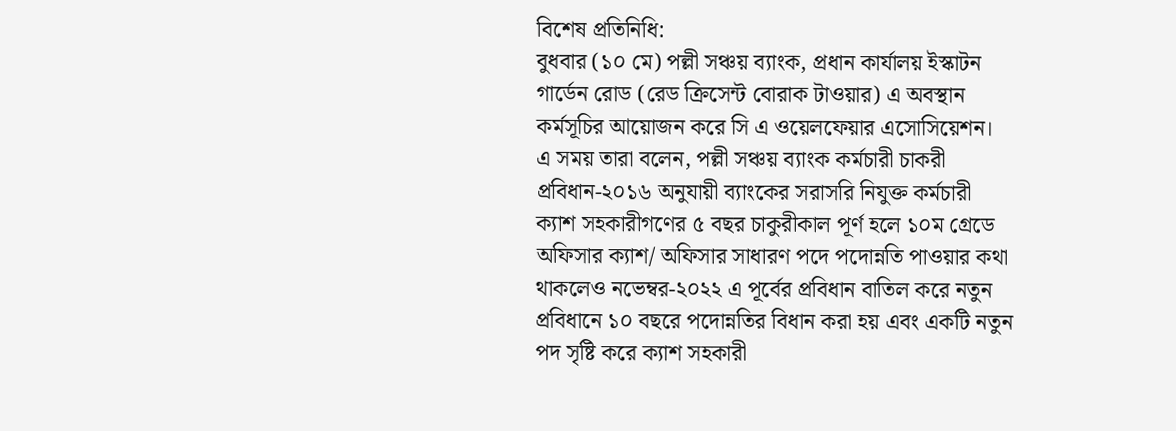বিশেষ প্রতিনিধি:
বুধবার (১০ মে) পল্লী সঞ্চয় ব্যাংক, প্রধান কার্যালয় ইস্কাটন গার্ডেন রোড (রেড ক্রিসেন্ট বোরাক টাওয়ার) এ অবস্থান কর্মসূচির আয়োজন করে সি এ ওয়েলফেয়ার এসোসিয়েশন।
এ সময় তারা বলেন, পল্লী সঞ্চয় ব্যাংক কর্মচারী চাকরী প্রবিধান-২০১৬ অনুযায়ী ব্যাংকের সরাসরি নিযুক্ত কর্মচারী ক্যাশ সহকারীগণের ৫ বছর চাকুরীকাল পূর্ণ হলে ১০ম গ্রেডে অফিসার ক্যাশ/ অফিসার সাধারণ পদে পদোন্নতি পাওয়ার কথা থাকলেও নভেম্বর-২০২২ এ পূর্বের প্রবিধান বাতিল করে নতুন প্রবিধানে ১০ বছরে পদোন্নতির বিধান করা হয় এবং একটি নতুন পদ সৃষ্টি করে ক্যাশ সহকারী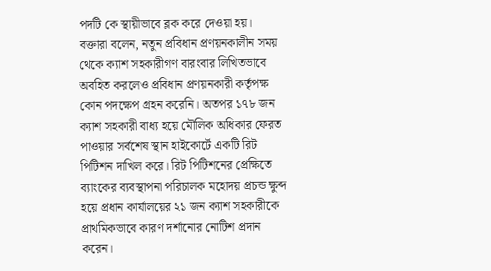পদটি কে স্থায়ীভাবে ব্লক করে দেওয়া হয়।
বক্তারা বলেন, নতুন প্রবিধান প্রণয়নকালীন সময় থেকে ক্যাশ সহকারীগণ বারংবার লিখিতভাবে অবহিত করলেও প্রবিধান প্রণয়নকারী কর্তৃপক্ষ কোন পদক্ষেপ গ্রহন করেনি। অতপর ১৭৮ জন ক্যাশ সহকারী বাধ্য হয়ে মৌলিক অধিকার ফেরত পাওয়ার সর্বশেষ স্থান হাইকোর্টে একটি রিট পিটিশন দাখিল করে। রিট পিটিশনের প্রেক্ষিতে ব্যাংকের ব্যবস্থাপনা পরিচালক মহোদয় প্রচন্ড ক্ষুব্দ হয়ে প্রধান কার্যালয়ের ২১ জন ক্যাশ সহকারীকে প্রাথমিকভাবে কারণ দর্শানোর নোটিশ প্রদান করেন।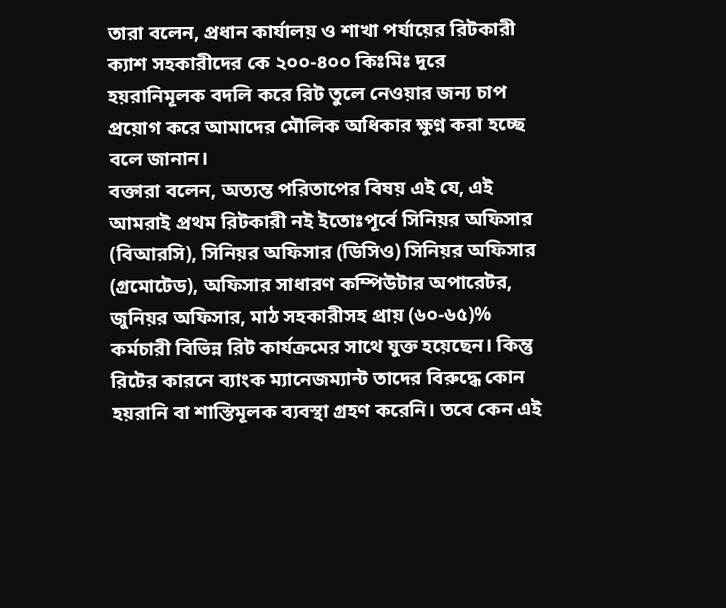তারা বলেন, প্রধান কার্যালয় ও শাখা পর্যায়ের রিটকারী ক্যাশ সহকারীদের কে ২০০-৪০০ কিঃমিঃ দূরে হয়রানিমূলক বদলি করে রিট তুলে নেওয়ার জন্য চাপ প্রয়োগ করে আমাদের মৌলিক অধিকার ক্ষুণ্ন করা হচ্ছে বলে জানান।
বক্তারা বলেন, অত্যন্ত পরিতাপের বিষয় এই যে, এই আমরাই প্রথম রিটকারী নই ইতোঃপূর্বে সিনিয়র অফিসার (বিআরসি), সিনিয়র অফিসার (ডিসিও) সিনিয়র অফিসার (গ্রমোটেড), অফিসার সাধারণ কম্পিউটার অপারেটর, জুনিয়র অফিসার, মাঠ সহকারীসহ প্রায় (৬০-৬৫)% কর্মচারী বিভিন্ন রিট কার্যক্রমের সাথে যুক্ত হয়েছেন। কিন্তু রিটের কারনে ব্যাংক ম্যানেজম্যান্ট তাদের বিরুদ্ধে কোন হয়রানি বা শাস্তিমূলক ব্যবস্থা গ্রহণ করেনি। তবে কেন এই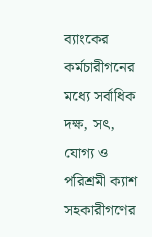ব্যাংকের কর্মচারীগনের মধ্যে সর্বাধিক দক্ষ, সৎ, যোগ্য ও পরিশ্রমী ক্যাশ সহকারীগণের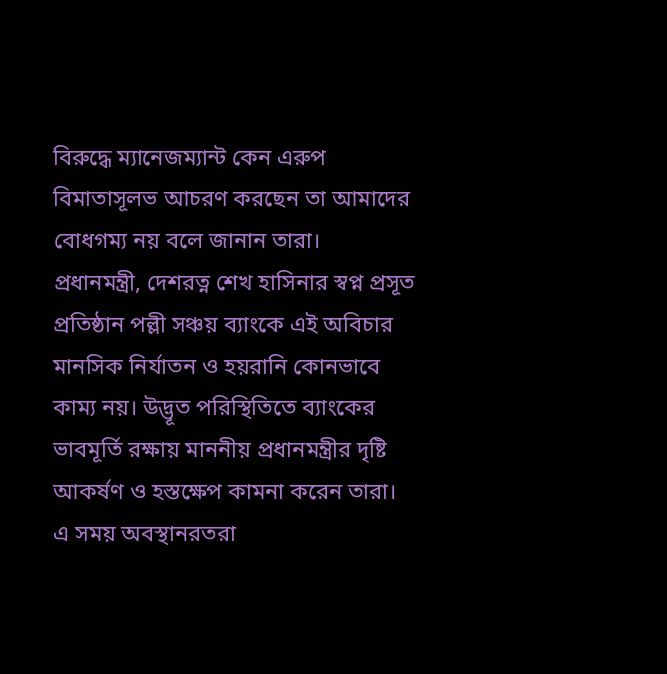বিরুদ্ধে ম্যানেজম্যান্ট কেন এরুপ বিমাতাসূলভ আচরণ করছেন তা আমাদের বোধগম্য নয় বলে জানান তারা।
প্রধানমন্ত্রী, দেশরত্ন শেখ হাসিনার স্বপ্ন প্রসূত প্রতিষ্ঠান পল্লী সঞ্চয় ব্যাংকে এই অবিচার মানসিক নির্যাতন ও হয়রানি কোনভাবে কাম্য নয়। উদ্ভূত পরিস্থিতিতে ব্যাংকের ভাবমূর্তি রক্ষায় মাননীয় প্রধানমন্ত্রীর দৃষ্টি আকর্ষণ ও হস্তক্ষেপ কামনা করেন তারা।
এ সময় অবস্থানরতরা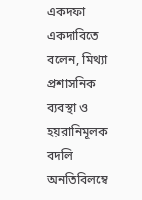একদফা একদাবিতে বলেন, মিথ্যা প্রশাসনিক ব্যবস্থা ও হয়রানিমূলক বদলি অনতিবিলম্বে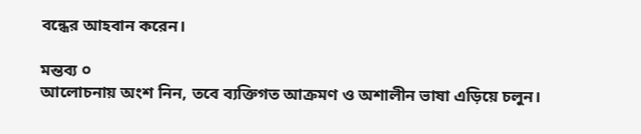বন্ধের আহবান করেন।

মন্তব্য ০
আলোচনায় অংশ নিন, তবে ব্যক্তিগত আক্রমণ ও অশালীন ভাষা এড়িয়ে চলুন।